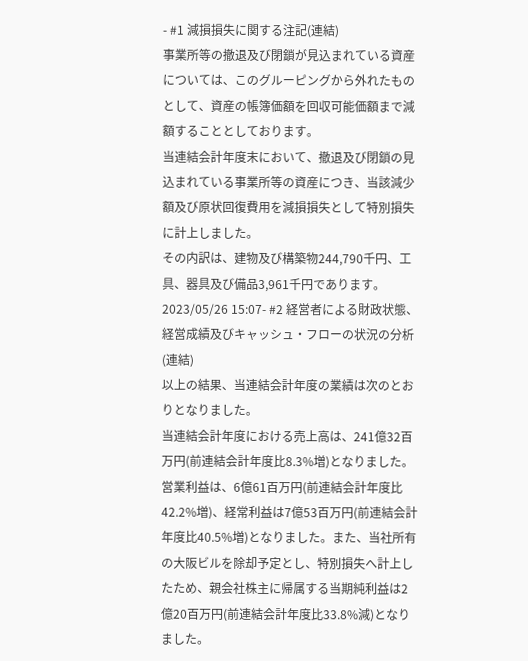- #1 減損損失に関する注記(連結)
事業所等の撤退及び閉鎖が見込まれている資産については、このグルーピングから外れたものとして、資産の帳簿価額を回収可能価額まで減額することとしております。
当連結会計年度末において、撤退及び閉鎖の見込まれている事業所等の資産につき、当該減少額及び原状回復費用を減損損失として特別損失に計上しました。
その内訳は、建物及び構築物244,790千円、工具、器具及び備品3,961千円であります。
2023/05/26 15:07- #2 経営者による財政状態、経営成績及びキャッシュ・フローの状況の分析(連結)
以上の結果、当連結会計年度の業績は次のとおりとなりました。
当連結会計年度における売上高は、241億32百万円(前連結会計年度比8.3%増)となりました。営業利益は、6億61百万円(前連結会計年度比42.2%増)、経常利益は7億53百万円(前連結会計年度比40.5%増)となりました。また、当社所有の大阪ビルを除却予定とし、特別損失へ計上したため、親会社株主に帰属する当期純利益は2億20百万円(前連結会計年度比33.8%減)となりました。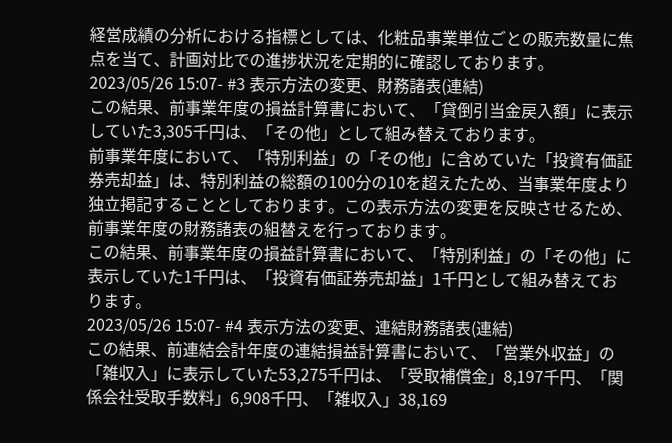経営成績の分析における指標としては、化粧品事業単位ごとの販売数量に焦点を当て、計画対比での進捗状況を定期的に確認しております。
2023/05/26 15:07- #3 表示方法の変更、財務諸表(連結)
この結果、前事業年度の損益計算書において、「貸倒引当金戻入額」に表示していた3,305千円は、「その他」として組み替えております。
前事業年度において、「特別利益」の「その他」に含めていた「投資有価証券売却益」は、特別利益の総額の100分の10を超えたため、当事業年度より独立掲記することとしております。この表示方法の変更を反映させるため、前事業年度の財務諸表の組替えを行っております。
この結果、前事業年度の損益計算書において、「特別利益」の「その他」に表示していた1千円は、「投資有価証券売却益」1千円として組み替えております。
2023/05/26 15:07- #4 表示方法の変更、連結財務諸表(連結)
この結果、前連結会計年度の連結損益計算書において、「営業外収益」の「雑収入」に表示していた53,275千円は、「受取補償金」8,197千円、「関係会社受取手数料」6,908千円、「雑収入」38,169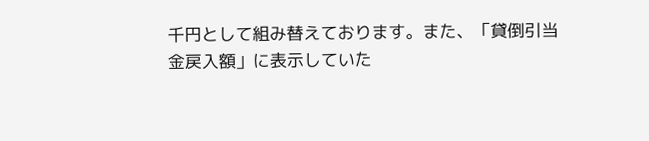千円として組み替えております。また、「貸倒引当金戻入額」に表示していた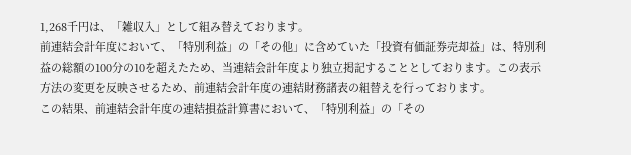1,268千円は、「雑収入」として組み替えております。
前連結会計年度において、「特別利益」の「その他」に含めていた「投資有価証券売却益」は、特別利益の総額の100分の10を超えたため、当連結会計年度より独立掲記することとしております。この表示方法の変更を反映させるため、前連結会計年度の連結財務諸表の組替えを行っております。
この結果、前連結会計年度の連結損益計算書において、「特別利益」の「その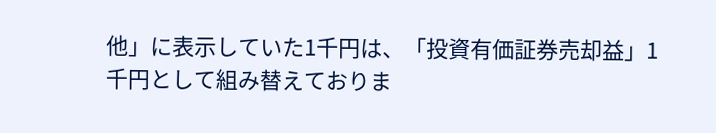他」に表示していた1千円は、「投資有価証券売却益」1千円として組み替えておりま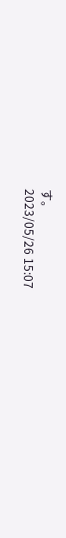す。
2023/05/26 15:07